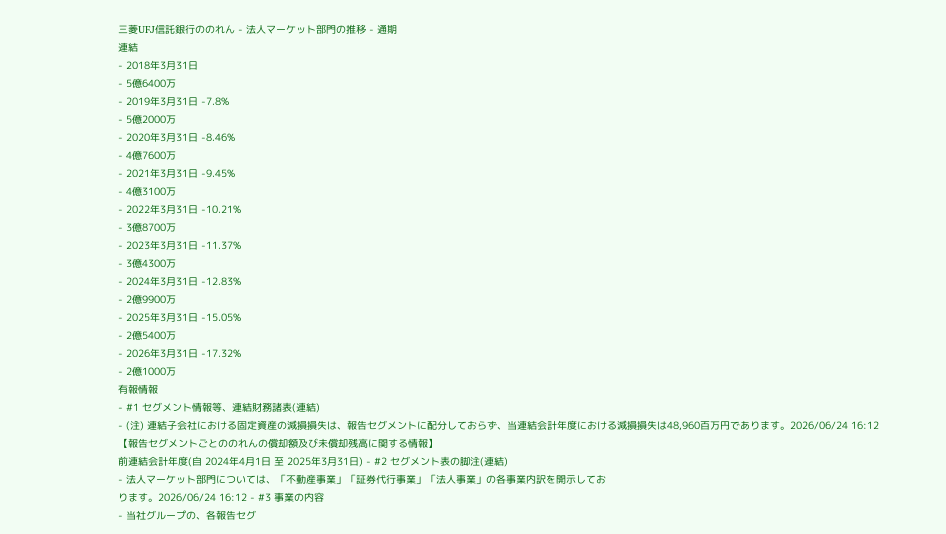三菱UFJ信託銀行ののれん - 法人マーケット部門の推移 - 通期
連結
- 2018年3月31日
- 5億6400万
- 2019年3月31日 -7.8%
- 5億2000万
- 2020年3月31日 -8.46%
- 4億7600万
- 2021年3月31日 -9.45%
- 4億3100万
- 2022年3月31日 -10.21%
- 3億8700万
- 2023年3月31日 -11.37%
- 3億4300万
- 2024年3月31日 -12.83%
- 2億9900万
- 2025年3月31日 -15.05%
- 2億5400万
- 2026年3月31日 -17.32%
- 2億1000万
有報情報
- #1 セグメント情報等、連結財務諸表(連結)
- (注) 連結子会社における固定資産の減損損失は、報告セグメントに配分しておらず、当連結会計年度における減損損失は48,960百万円であります。2026/06/24 16:12
【報告セグメントごとののれんの償却額及び未償却残高に関する情報】
前連結会計年度(自 2024年4月1日 至 2025年3月31日) - #2 セグメント表の脚注(連結)
- 法人マーケット部門については、「不動産事業」「証券代行事業」「法人事業」の各事業内訳を開示してお
ります。2026/06/24 16:12 - #3 事業の内容
- 当社グループの、各報告セグ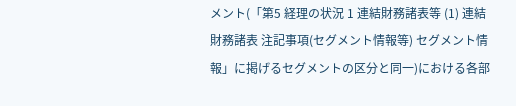メント(「第5 経理の状況 1 連結財務諸表等 (1) 連結財務諸表 注記事項(セグメント情報等) セグメント情報」に掲げるセグメントの区分と同一)における各部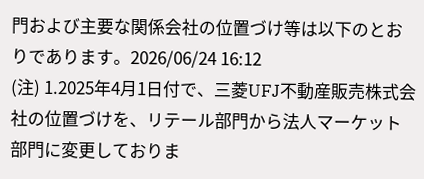門および主要な関係会社の位置づけ等は以下のとおりであります。2026/06/24 16:12
(注) 1.2025年4月1日付で、三菱UFJ不動産販売株式会社の位置づけを、リテール部門から法人マーケット部門に変更しておりま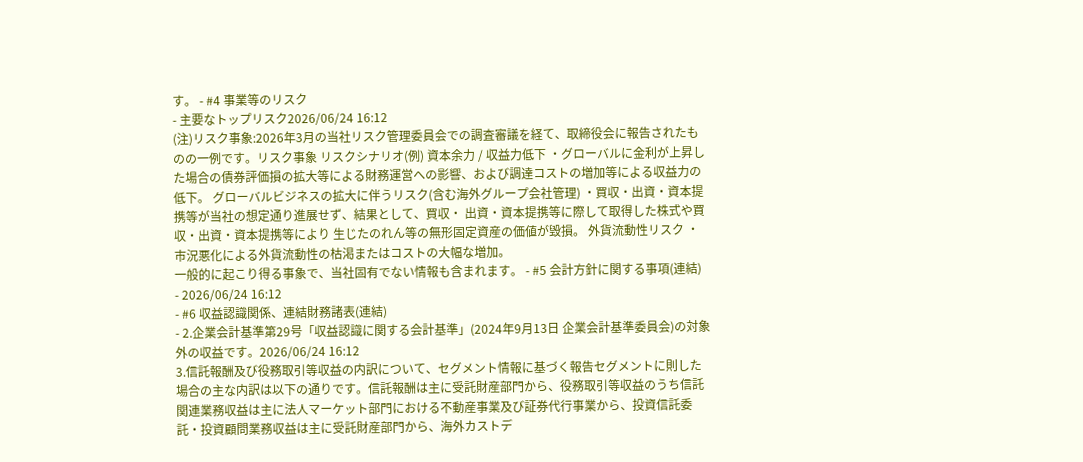す。 - #4 事業等のリスク
- 主要なトップリスク2026/06/24 16:12
(注)リスク事象:2026年3月の当社リスク管理委員会での調査審議を経て、取締役会に報告されたものの一例です。リスク事象 リスクシナリオ(例) 資本余力 / 収益力低下 ・グローバルに金利が上昇した場合の債券評価損の拡大等による財務運営への影響、および調達コストの増加等による収益力の低下。 グローバルビジネスの拡大に伴うリスク(含む海外グループ会社管理) ・買収・出資・資本提携等が当社の想定通り進展せず、結果として、買収・ 出資・資本提携等に際して取得した株式や買収・出資・資本提携等により 生じたのれん等の無形固定資産の価値が毀損。 外貨流動性リスク ・市況悪化による外貨流動性の枯渇またはコストの大幅な増加。
一般的に起こり得る事象で、当社固有でない情報も含まれます。 - #5 会計方針に関する事項(連結)
- 2026/06/24 16:12
- #6 収益認識関係、連結財務諸表(連結)
- 2.企業会計基準第29号「収益認識に関する会計基準」(2024年9月13日 企業会計基準委員会)の対象外の収益です。2026/06/24 16:12
3.信託報酬及び役務取引等収益の内訳について、セグメント情報に基づく報告セグメントに則した場合の主な内訳は以下の通りです。信託報酬は主に受託財産部門から、役務取引等収益のうち信託関連業務収益は主に法人マーケット部門における不動産事業及び証券代行事業から、投資信託委託・投資顧問業務収益は主に受託財産部門から、海外カストデ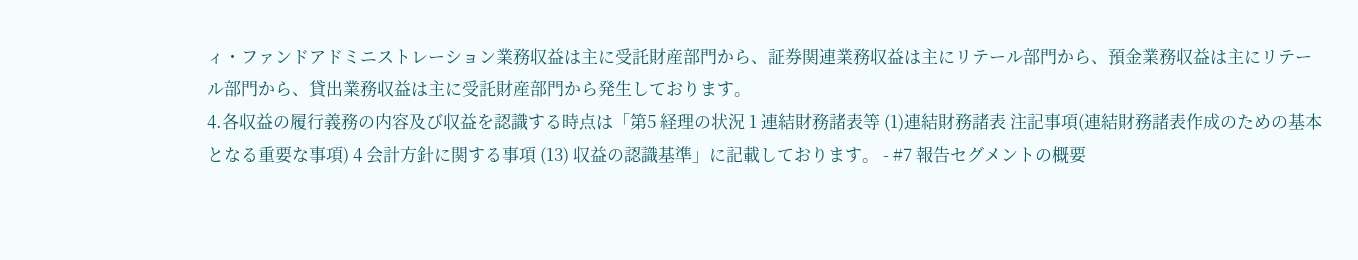ィ・ファンドアドミニストレーション業務収益は主に受託財産部門から、証券関連業務収益は主にリテール部門から、預金業務収益は主にリテール部門から、貸出業務収益は主に受託財産部門から発生しております。
4.各収益の履行義務の内容及び収益を認識する時点は「第5 経理の状況 1 連結財務諸表等 (1)連結財務諸表 注記事項(連結財務諸表作成のための基本となる重要な事項) 4 会計方針に関する事項 (13) 収益の認識基準」に記載しております。 - #7 報告セグメントの概要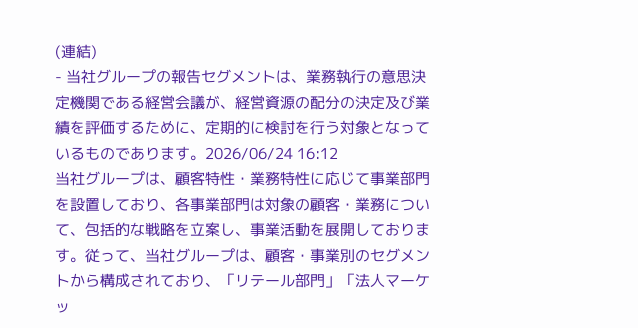(連結)
- 当社グループの報告セグメントは、業務執行の意思決定機関である経営会議が、経営資源の配分の決定及び業績を評価するために、定期的に検討を行う対象となっているものであります。2026/06/24 16:12
当社グループは、顧客特性・業務特性に応じて事業部門を設置しており、各事業部門は対象の顧客・業務について、包括的な戦略を立案し、事業活動を展開しております。従って、当社グループは、顧客・事業別のセグメントから構成されており、「リテール部門」「法人マーケッ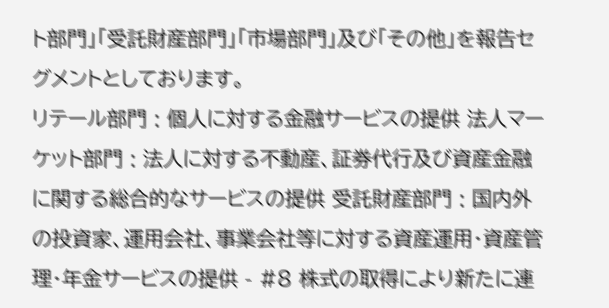ト部門」「受託財産部門」「市場部門」及び「その他」を報告セグメントとしております。
リテール部門 : 個人に対する金融サービスの提供 法人マーケット部門 : 法人に対する不動産、証券代行及び資産金融に関する総合的なサービスの提供 受託財産部門 : 国内外の投資家、運用会社、事業会社等に対する資産運用・資産管理・年金サービスの提供 - #8 株式の取得により新たに連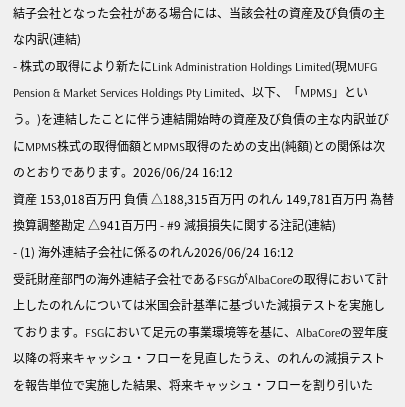結子会社となった会社がある場合には、当該会社の資産及び負債の主な内訳(連結)
- 株式の取得により新たにLink Administration Holdings Limited(現MUFG Pension & Market Services Holdings Pty Limited、以下、「MPMS」という。)を連結したことに伴う連結開始時の資産及び負債の主な内訳並びにMPMS株式の取得価額とMPMS取得のための支出(純額)との関係は次のとおりであります。2026/06/24 16:12
資産 153,018百万円 負債 △188,315百万円 のれん 149,781百万円 為替換算調整勘定 △941百万円 - #9 減損損失に関する注記(連結)
- (1) 海外連結子会社に係るのれん2026/06/24 16:12
受託財産部門の海外連結子会社であるFSGがAlbaCoreの取得において計上したのれんについては米国会計基準に基づいた減損テストを実施しております。FSGにおいて足元の事業環境等を基に、AlbaCoreの翌年度以降の将来キャッシュ・フローを見直したうえ、のれんの減損テストを報告単位で実施した結果、将来キャッシュ・フローを割り引いた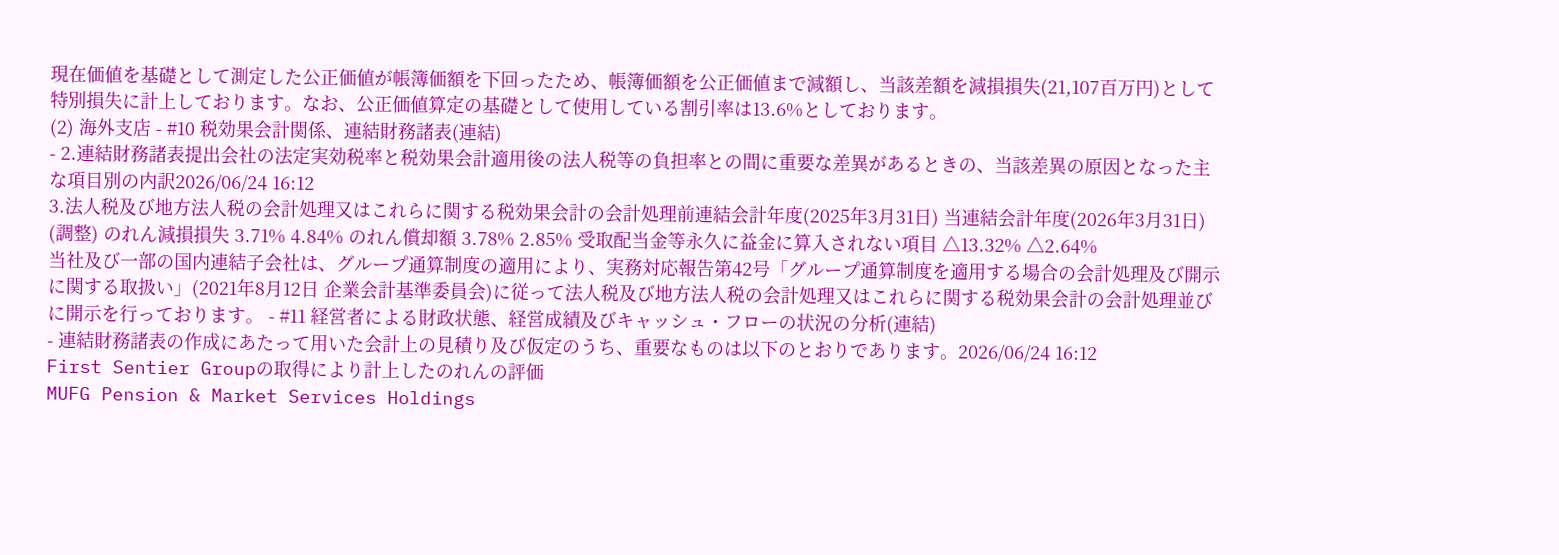現在価値を基礎として測定した公正価値が帳簿価額を下回ったため、帳簿価額を公正価値まで減額し、当該差額を減損損失(21,107百万円)として特別損失に計上しております。なお、公正価値算定の基礎として使用している割引率は13.6%としております。
(2) 海外支店 - #10 税効果会計関係、連結財務諸表(連結)
- 2.連結財務諸表提出会社の法定実効税率と税効果会計適用後の法人税等の負担率との間に重要な差異があるときの、当該差異の原因となった主な項目別の内訳2026/06/24 16:12
3.法人税及び地方法人税の会計処理又はこれらに関する税効果会計の会計処理前連結会計年度(2025年3月31日) 当連結会計年度(2026年3月31日) (調整) のれん減損損失 3.71% 4.84% のれん償却額 3.78% 2.85% 受取配当金等永久に益金に算入されない項目 △13.32% △2.64%
当社及び一部の国内連結子会社は、グループ通算制度の適用により、実務対応報告第42号「グループ通算制度を適用する場合の会計処理及び開示に関する取扱い」(2021年8月12日 企業会計基準委員会)に従って法人税及び地方法人税の会計処理又はこれらに関する税効果会計の会計処理並びに開示を行っております。 - #11 経営者による財政状態、経営成績及びキャッシュ・フローの状況の分析(連結)
- 連結財務諸表の作成にあたって用いた会計上の見積り及び仮定のうち、重要なものは以下のとおりであります。2026/06/24 16:12
First Sentier Groupの取得により計上したのれんの評価
MUFG Pension & Market Services Holdings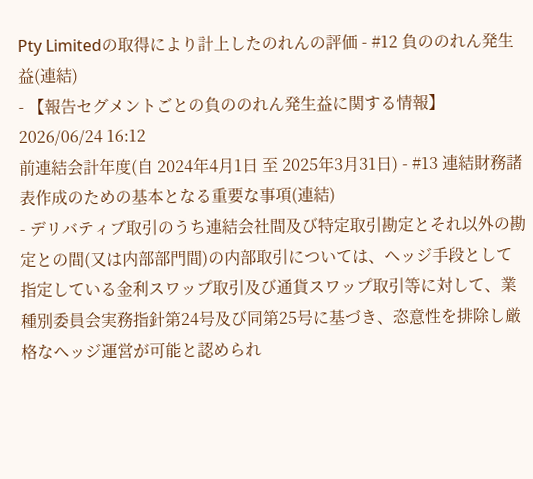Pty Limitedの取得により計上したのれんの評価 - #12 負ののれん発生益(連結)
- 【報告セグメントごとの負ののれん発生益に関する情報】2026/06/24 16:12
前連結会計年度(自 2024年4月1日 至 2025年3月31日) - #13 連結財務諸表作成のための基本となる重要な事項(連結)
- デリバティブ取引のうち連結会社間及び特定取引勘定とそれ以外の勘定との間(又は内部部門間)の内部取引については、ヘッジ手段として指定している金利スワップ取引及び通貨スワップ取引等に対して、業種別委員会実務指針第24号及び同第25号に基づき、恣意性を排除し厳格なヘッジ運営が可能と認められ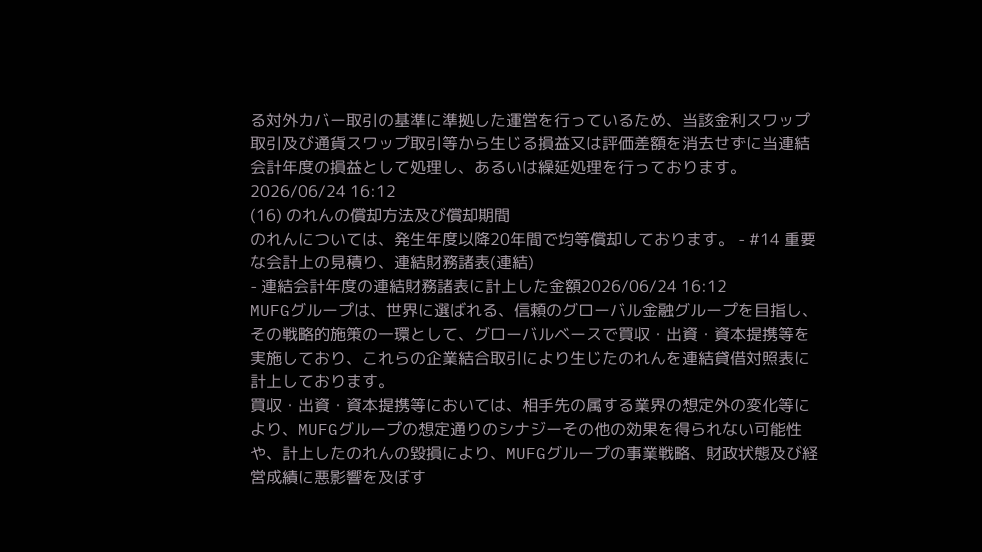る対外カバー取引の基準に準拠した運営を行っているため、当該金利スワップ取引及び通貨スワップ取引等から生じる損益又は評価差額を消去せずに当連結会計年度の損益として処理し、あるいは繰延処理を行っております。2026/06/24 16:12
(16) のれんの償却方法及び償却期間
のれんについては、発生年度以降20年間で均等償却しております。 - #14 重要な会計上の見積り、連結財務諸表(連結)
- 連結会計年度の連結財務諸表に計上した金額2026/06/24 16:12
MUFGグループは、世界に選ばれる、信頼のグローバル金融グループを目指し、その戦略的施策の一環として、グローバルベースで買収・出資・資本提携等を実施しており、これらの企業結合取引により生じたのれんを連結貸借対照表に計上しております。
買収・出資・資本提携等においては、相手先の属する業界の想定外の変化等により、MUFGグループの想定通りのシナジーその他の効果を得られない可能性や、計上したのれんの毀損により、MUFGグループの事業戦略、財政状態及び経営成績に悪影響を及ぼす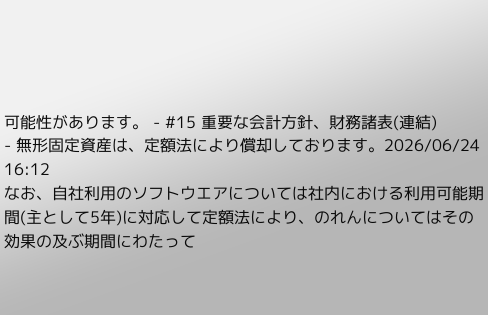可能性があります。 - #15 重要な会計方針、財務諸表(連結)
- 無形固定資産は、定額法により償却しております。2026/06/24 16:12
なお、自社利用のソフトウエアについては社内における利用可能期間(主として5年)に対応して定額法により、のれんについてはその効果の及ぶ期間にわたって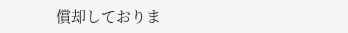償却しておりま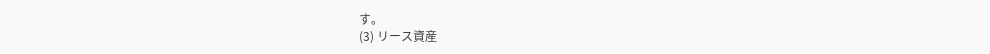す。
(3) リース資産